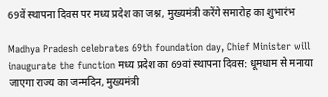69वें स्थापना दिवस पर मध्य प्रदेश का जश्न, मुख्यमंत्री करेंगे समारोह का शुभारंभ

Madhya Pradesh celebrates 69th foundation day, Chief Minister will inaugurate the function मध्य प्रदेश का 69वां स्थापना दिवस: धूमधाम से मनाया जाएगा राज्य का जन्मदिन, मुख्यमंत्री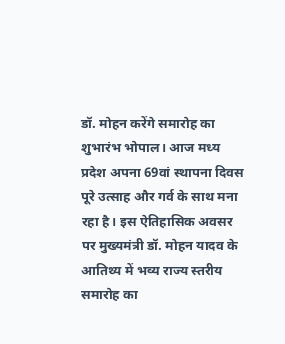डॉ. मोहन करेंगे समारोह का शुभारंभ भोपाल। आज मध्य प्रदेश अपना 69वां स्थापना दिवस पूरे उत्साह और गर्व के साथ मना रहा है। इस ऐतिहासिक अवसर पर मुख्यमंत्री डॉ. मोहन यादव के आतिथ्य में भव्य राज्य स्तरीय समारोह का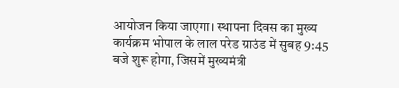आयोजन किया जाएगा। स्थापना दिवस का मुख्य कार्यक्रम भोपाल के लाल परेड ग्राउंड में सुबह 9:45 बजे शुरू होगा, जिसमें मुख्यमंत्री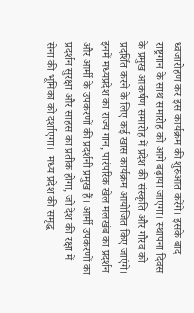ध्वजारोहण कर इस कार्यक्रम की शुरुआत करेंगे। इसके बाद राष्ट्रगान के साथ समारोह को आगे बढ़ाया जाएगा। स्थापना दिवस के प्रमुख आकर्षण समारोह में प्रदेश की संस्कृति और गौरव को प्रदर्शित करने के लिए कई खास कार्यक्रम आयोजित किए जाएंगे। इनमें मध्यप्रदेश का राज्य गान, पारंपरिक खेल मलखंब का प्रदर्शन और आर्मी के उपकरणों की प्रदर्शनी प्रमुख हैं। आर्मी उपकरणों का प्रदर्शन सुरक्षा और साहस का प्रतीक होगा, जो देश की रक्षा में सेना की भूमिका को दर्शाएगा।  मध्य प्रदेश की समृद्ध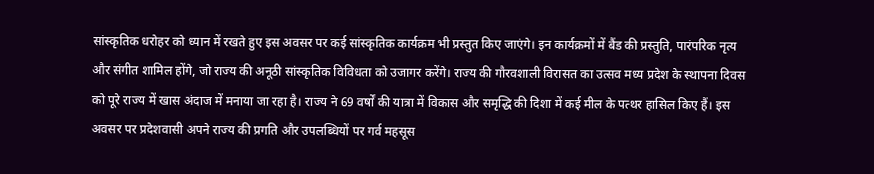सांस्कृतिक धरोहर को ध्यान में रखते हुए इस अवसर पर कई सांस्कृतिक कार्यक्रम भी प्रस्तुत किए जाएंगे। इन कार्यक्रमों में बैंड की प्रस्तुति, पारंपरिक नृत्य और संगीत शामिल होंगे, जो राज्य की अनूठी सांस्कृतिक विविधता को उजागर करेंगे। राज्य की गौरवशाली विरासत का उत्सव मध्य प्रदेश के स्थापना दिवस को पूरे राज्य में खास अंदाज में मनाया जा रहा है। राज्य ने 69 वर्षों की यात्रा में विकास और समृद्धि की दिशा में कई मील के पत्थर हासिल किए हैं। इस अवसर पर प्रदेशवासी अपने राज्य की प्रगति और उपलब्धियों पर गर्व महसूस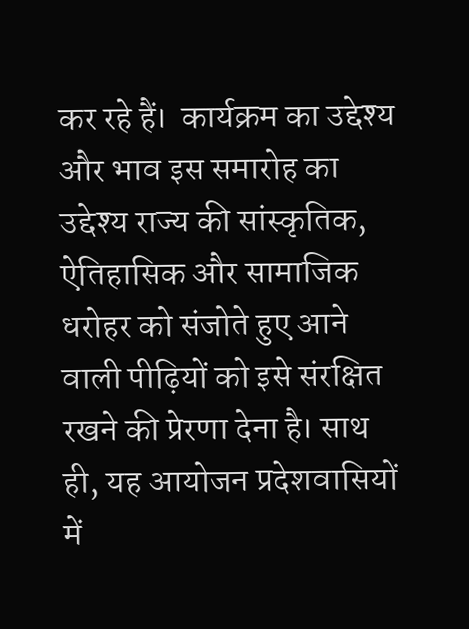कर रहे हैं।  कार्यक्रम का उद्देश्य और भाव इस समारोह का उद्देश्य राज्य की सांस्कृतिक, ऐतिहासिक और सामाजिक धरोहर को संजोते हुए आने वाली पीढ़ियों को इसे संरक्षित रखने की प्रेरणा देना है। साथ ही, यह आयोजन प्रदेशवासियों में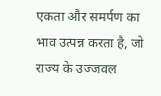एकता और समर्पण का भाव उत्पन्न करता है, जो राज्य के उज्जवल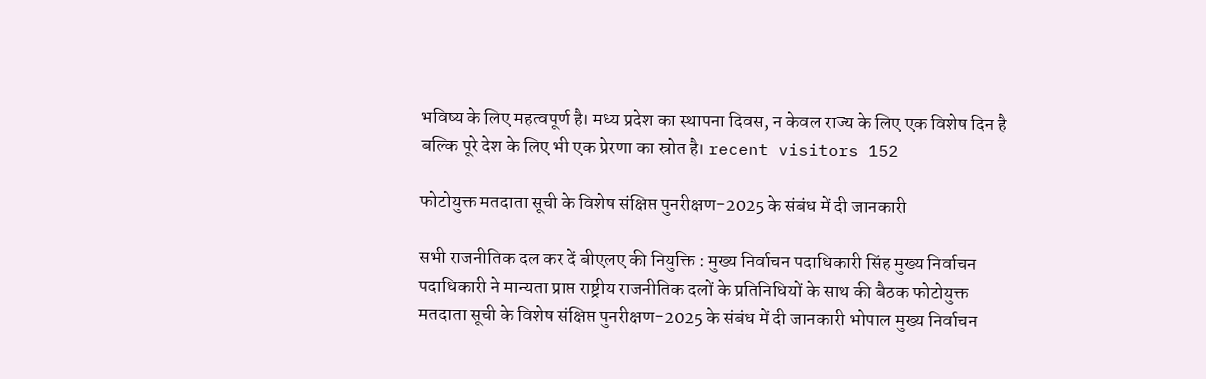भविष्य के लिए महत्वपूर्ण है। मध्य प्रदेश का स्थापना दिवस, न केवल राज्य के लिए एक विशेष दिन है बल्कि पूरे देश के लिए भी एक प्रेरणा का स्रोत है। recent visitors 152

फोटोयुक्त मतदाता सूची के विशेष संक्षिप्त पुनरीक्षण-2025 के संबंध में दी जानकारी

सभी राजनीतिक दल कर दें बीएलए की नियुक्ति : मुख्य निर्वाचन पदाधिकारी सिंह मुख्य निर्वाचन पदाधिकारी ने मान्यता प्राप्त राष्ट्रीय राजनीतिक दलों के प्रतिनिधियों के साथ की बैठक फोटोयुक्त मतदाता सूची के विशेष संक्षिप्त पुनरीक्षण-2025 के संबंध में दी जानकारी भोपाल मुख्य निर्वाचन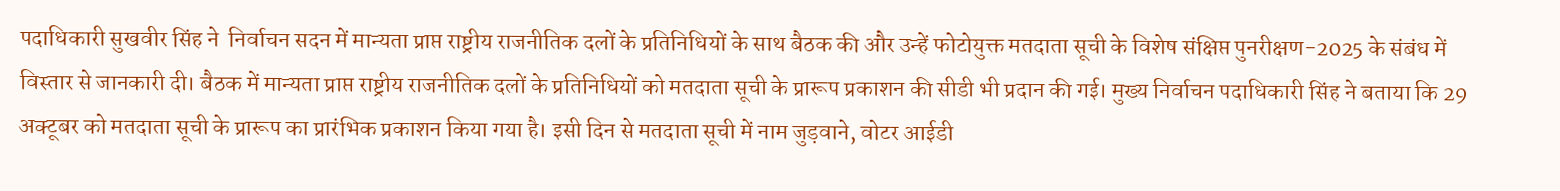पदाधिकारी सुखवीर सिंह ने  निर्वाचन सदन में मान्यता प्राप्त राष्ट्रीय राजनीतिक दलों के प्रतिनिधियों के साथ बैठक की और उन्हें फोटोयुक्त मतदाता सूची के विशेष संक्षिप्त पुनरीक्षण-2025 के संबंध में विस्तार से जानकारी दी। बैठक में मान्यता प्राप्त राष्ट्रीय राजनीतिक दलों के प्रतिनिधियों को मतदाता सूची के प्रारूप प्रकाशन की सीडी भी प्रदान की गई। मुख्य निर्वाचन पदाधिकारी सिंह ने बताया कि 29 अक्टूबर को मतदाता सूची के प्रारूप का प्रारंभिक प्रकाशन किया गया है। इसी दिन से मतदाता सूची में नाम जुड़वाने, वोटर आईडी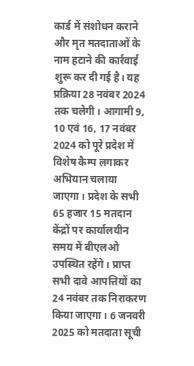कार्ड में संशोधन कराने और मृत मतदाताओं के नाम हटाने की कार्रवाई शुरू कर दी गई है। यह प्रक्रिया 28 नवंबर 2024 तक चलेगी। आगामी 9, 10 एवं 16, 17 नवंबर 2024 को पूरे प्रदेश में विशेष कैम्प लगाकर अभियान चलाया जाएगा। प्रदेश के सभी 65 हजार 15 मतदान केंद्रों पर कार्यालयीन समय में बीएलओ उपस्थित रहेंगे। प्राप्त सभी दावे आपत्तियों का 24 नवंबर तक निराकरण किया जाएगा। 6 जनवरी 2025 को मतदाता सूची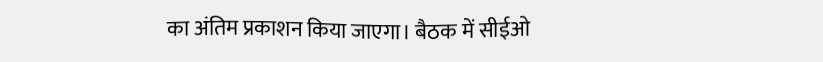का अंतिम प्रकाशन किया जाएगा। बैठक में सीईओ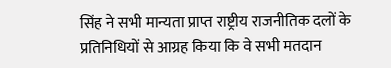सिंह ने सभी मान्यता प्राप्त राष्ट्रीय राजनीतिक दलों के प्रतिनिधियों से आग्रह किया कि वे सभी मतदान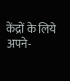केंद्रों के लिये अपने-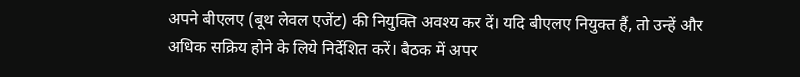अपने बीएलए (बूथ लेवल एजेंट) की नियुक्ति अवश्य कर दें। यदि बीएलए नियुक्त हैं, तो उन्हें और अधिक सक्रिय होने के लिये निर्देशित करें। बैठक में अपर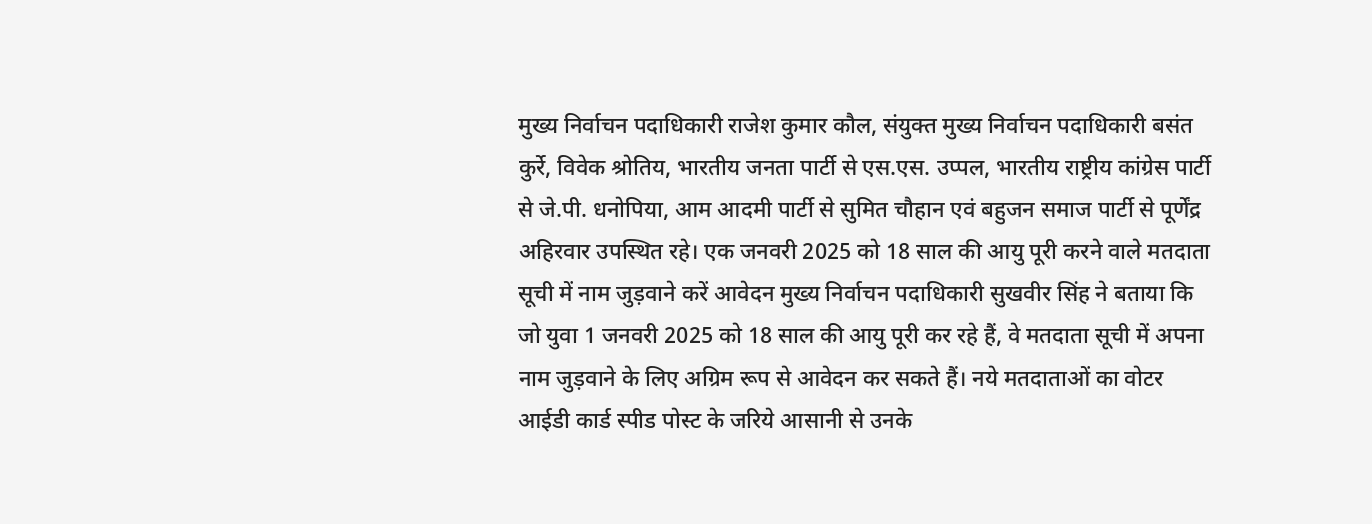मुख्य निर्वाचन पदाधिकारी राजेश कुमार कौल, संयुक्त मुख्य निर्वाचन पदाधिकारी बसंत कुर्रे, विवेक श्रोतिय, भारतीय जनता पार्टी से एस.एस. उप्पल, भारतीय राष्ट्रीय कांग्रेस पार्टी से जे.पी. धनोपिया, आम आदमी पार्टी से सुमित चौहान एवं बहुजन समाज पार्टी से पूर्णेंद्र अहिरवार उपस्थित रहे। एक जनवरी 2025 को 18 साल की आयु पूरी करने वाले मतदाता सूची में नाम जुड़वाने करें आवेदन मुख्य निर्वाचन पदाधिकारी सुखवीर सिंह ने बताया कि जो युवा 1 जनवरी 2025 को 18 साल की आयु पूरी कर रहे हैं, वे मतदाता सूची में अपना नाम जुड़वाने के लिए अग्रिम रूप से आवेदन कर सकते हैं। नये मतदाताओं का वोटर आईडी कार्ड स्पीड पोस्ट के जरिये आसानी से उनके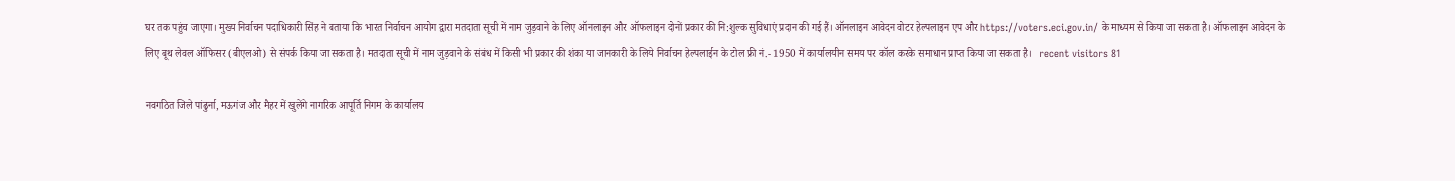घर तक पहुंच जाएगा। मुख्य निर्वाचन पदाधिकारी सिंह ने बताया कि भारत निर्वाचन आयोग द्वारा मतदाता सूची में नाम जुड़वाने के लिए ऑनलाइन और ऑफलाइन दोनों प्रकार की नि:शुल्क सुविधाएं प्रदान की गई हैं। ऑनलाइन आवेदन वोटर हेल्पलाइन एप और https://voters.eci.gov.in/ के माध्यम से किया जा सकता है। ऑफलाइन आवेदन के लिए बूथ लेवल ऑफिसर (बीएलओ) से संपर्क किया जा सकता है। मतदाता सूची में नाम जुड़वाने के संबंध में किसी भी प्रकार की शंका या जानकारी के लिये निर्वाचन हेल्पलाईन के टोल फ्री नं.- 1950 में कार्यालयीन समय पर कॉल करके समाधान प्राप्त किया जा सकता है।   recent visitors 81

नवगठित जिले पांढुर्ना, मऊगंज और मैहर में खुलेंगे नागरिक आपूर्ति निगम के कार्यालय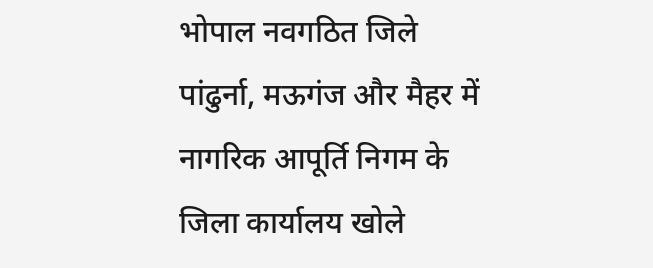भोपाल नवगठित जिले पांढुर्ना, मऊगंज और मैहर में नागरिक आपूर्ति निगम के जिला कार्यालय खोले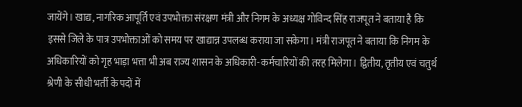जायेंगे। खाद्य, नागरिक आपूर्ति एवं उपभोक्ता संरक्षण मंत्री और निगम के अध्यक्ष गोविन्द सिंह राजपूत ने बताया है कि इससे जिले के पात्र उपभोक्ताओं को समय पर खाद्यान्न उपलब्ध कराया जा सकेगा। मंत्री राजपूत ने बताया कि निगम के अधिकारियों को गृह भाड़ा भत्ता भी अब राज्य शासन के अधिकारी-कर्मचारियों की तरह मिलेगा। द्वितीय, तृतीय एवं चतुर्थ श्रेणी के सीधी भर्ती के पदों में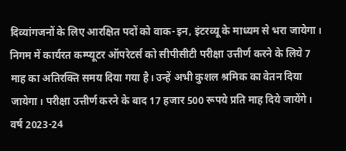दिव्यांगजनों के लिए आरक्षित पदों को वाक-इन, इंटरव्यू के माध्यम से भरा जायेगा। निगम में कार्यरत कम्प्यूटर ऑपरेटर्स को सीपीसीटी परीक्षा उत्तीर्ण करने के लिये 7 माह का अतिरक्ति समय दिया गया है। उन्हें अभी कुशल श्रमिक का वेतन दिया जायेगा। परीक्षा उत्तीर्ण करने के बाद 17 हजार 500 रूपये प्रति माह दिये जायेंगे। वर्ष 2023-24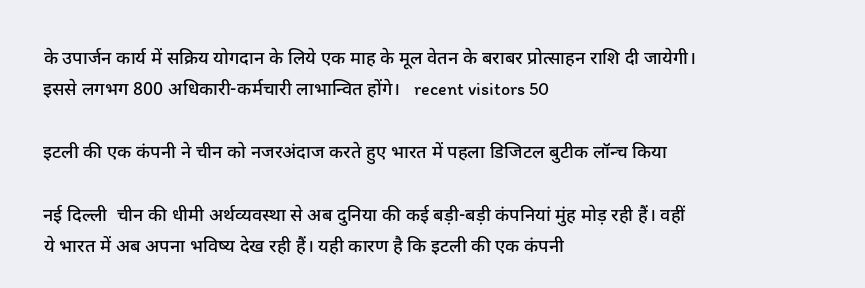के उपार्जन कार्य में सक्रिय योगदान के लिये एक माह के मूल वेतन के बराबर प्रोत्साहन राशि दी जायेगी। इससे लगभग 800 अधिकारी-कर्मचारी लाभान्वित होंगे।   recent visitors 50

इटली की एक कंपनी ने चीन को नजरअंदाज करते हुए भारत में पहला डिजिटल बुटीक लॉन्च किया

नई दिल्ली  चीन की धीमी अर्थव्यवस्था से अब दुनिया की कई बड़ी-बड़ी कंपनियां मुंह मोड़ रही हैं। वहीं ये भारत में अब अपना भविष्य देख रही हैं। यही कारण है कि इटली की एक कंपनी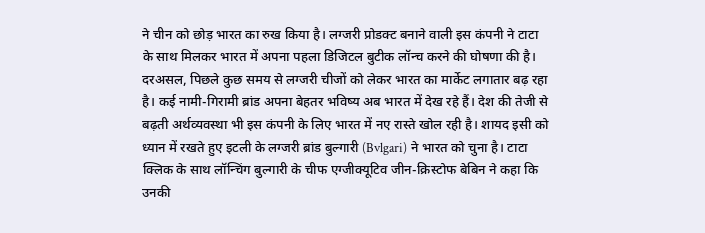ने चीन को छोड़ भारत का रुख किया है। लग्जरी प्रोडक्ट बनाने वाली इस कंपनी ने टाटा के साथ मिलकर भारत में अपना पहला डिजिटल बुटीक लॉन्च करने की घोषणा की है। दरअसल, पिछले कुछ समय से लग्जरी चीजों को लेकर भारत का मार्केट लगातार बढ़ रहा है। कई नामी-गिरामी ब्रांड अपना बेहतर भविष्य अब भारत में देख रहे हैं। देश की तेजी से बढ़ती अर्थव्यवस्था भी इस कंपनी के लिए भारत में नए रास्ते खोल रही है। शायद इसी को ध्यान में रखते हुए इटली के लग्जरी ब्रांड बुल्गारी (Bvlgari) ने भारत को चुना है। टाटा क्लिक के साथ लॉन्चिंग बुल्गारी के चीफ एग्जीक्यूटिव जीन-क्रिस्टोफ बेबिन ने कहा कि उनकी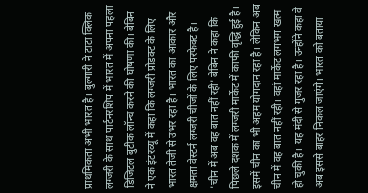प्राथमिकता अभी भारत है। बुल्गारी ने टाटा क्लिक लग्जरी के साथ पार्टनरशिप में भारत में अपना पहला डिजिटल बुटीक लॉन्च करने की घोषणा की। बेबिन ने एक इंटरव्यू में कहा कि लग्जरी प्रोडक्ट के लिए भारत तेजी से उभर रहा है। भारत का आकार और क्षमता वेस्टर्न लग्जरी चीजों के लिए परफेक्ट है। 'चीन में अब वह बात नहीं रही' बेबिन ने कहा कि पिछले दशक में लग्जरी मार्केट में काफी वृद्धि हुई है। इसमें चीन का भी अहम योगदान रहा है। लेकिन अब चीन में वह बात नहीं रही। वहां मार्केट लगभग खत्म हो चुकी है। यह मंदी से गुजर रहा है। उन्होंने कहा वे अब इससे बाहर निकल जाएंगे। भारत को बताया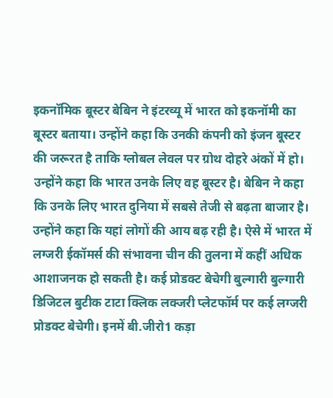इकनॉमिक बूस्टर बेबिन ने इंटरव्यू में भारत को इकनॉमी का बूस्टर बताया। उन्होंने कहा कि उनकी कंपनी को इंजन बूस्टर की जरूरत है ताकि ग्लोबल लेवल पर ग्रोथ दोहरे अंकों में हो। उन्होंने कहा कि भारत उनके लिए वह बूस्टर है। बेबिन ने कहा कि उनके लिए भारत दुनिया में सबसे तेजी से बढ़ता बाजार है। उन्होंने कहा कि यहां लोगों की आय बढ़ रही है। ऐसे में भारत में लग्जरी ईकॉमर्स की संभावना चीन की तुलना में कहीं अधिक आशाजनक हो सकती है। कई प्रोडक्ट बेचेगी बुल्गारी बुल्गारी डिजिटल बुटीक टाटा क्लिक लक्जरी प्लेटफॉर्म पर कई लग्जरी प्रोडक्ट बेचेगी। इनमें बी.जीरो1 कड़ा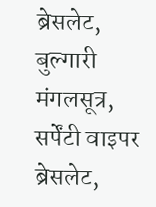ब्रेसलेट, बुल्गारी मंगलसूत्र, सर्पेंटी वाइपर ब्रेसलेट,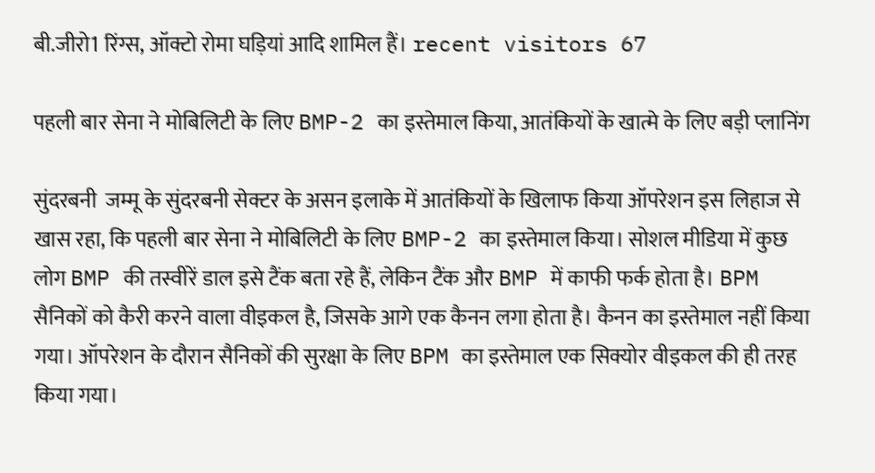बी.जीरो1 रिंग्स, ऑक्टो रोमा घड़ियां आदि शामिल हैं। recent visitors 67

पहली बार सेना ने मोबिलिटी के लिए BMP-2 का इस्तेमाल किया, आतंकियों के खात्मे के लिए बड़ी प्लानिंग

सुंदरबनी  जम्मू के सुंदरबनी सेक्टर के असन इलाके में आतंकियों के खिलाफ किया ऑपरेशन इस लिहाज से खास रहा, कि पहली बार सेना ने मोबिलिटी के लिए BMP-2 का इस्तेमाल किया। सोशल मीडिया में कुछ लोग BMP की तस्वीरें डाल इसे टैंक बता रहे हैं, लेकिन टैंक और BMP में काफी फर्क होता है। BPM सैनिकों को कैरी करने वाला वीइकल है, जिसके आगे एक कैनन लगा होता है। कैनन का इस्तेमाल नहीं किया गया। ऑपरेशन के दौरान सैनिकों की सुरक्षा के लिए BPM का इस्तेमाल एक सिक्योर वीइकल की ही तरह किया गया।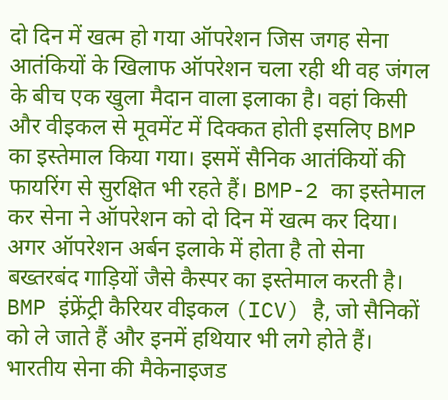दो दिन में खत्म हो गया ऑपरेशन जिस जगह सेना आतंकियों के खिलाफ ऑपरेशन चला रही थी वह जंगल के बीच एक खुला मैदान वाला इलाका है। वहां किसी और वीइकल से मूवमेंट में दिक्कत होती इसलिए BMP का इस्तेमाल किया गया। इसमें सैनिक आतंकियों की फायरिंग से सुरक्षित भी रहते हैं। BMP-2 का इस्तेमाल कर सेना ने ऑपरेशन को दो दिन में खत्म कर दिया। अगर ऑपरेशन अर्बन इलाके में होता है तो सेना बख्तरबंद गाड़ियों जैसे कैस्पर का इस्तेमाल करती है। BMP इंफ्रेंट्री कैरियर वीइकल (ICV) है, जो सैनिकों को ले जाते हैं और इनमें हथियार भी लगे होते हैं। भारतीय सेना की मैकेनाइजड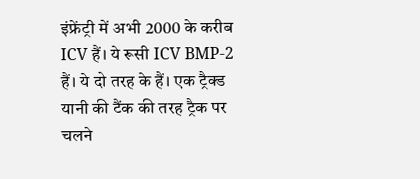इंफ्रेंट्री में अभी 2000 के करीब ICV हैं। ये रूसी ICV BMP-2 हैं। ये दो तरह के हैं। एक ट्रैक्ड यानी की टैंक की तरह ट्रैक पर चलने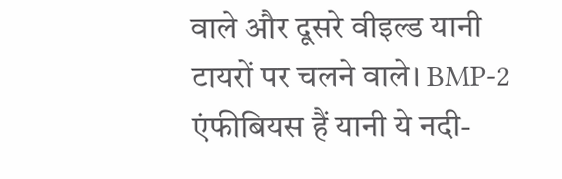वाले और दूसरे वीइल्ड यानी टायरों पर चलने वाले। BMP-2 एंफीबियस हैं यानी ये नदी-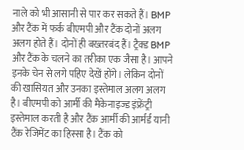नाले को भी आसानी से पार कर सकते हैं। BMP और टैंक में फर्क बीएमपी और टैंक दोनों अलग अलग होते हैं। दोनों ही बख्तरबंद हैं। ट्रैक्ड BMP और टैंक के चलने का तरीका एक जैसा है। आपने इनके चेन से लगे पहिए देखें होंगे। लेकिन दोनों की खासियत और उनका इस्तेमाल अलग अलग है। बीएमपी को आर्मी की मैकेनाइज्ड इंफ्रेंट्री इस्तेमाल करती है और टैंक आर्मी की आर्मर्ड यानी टैंक रेजिमेंट का हिस्सा है। टैंक को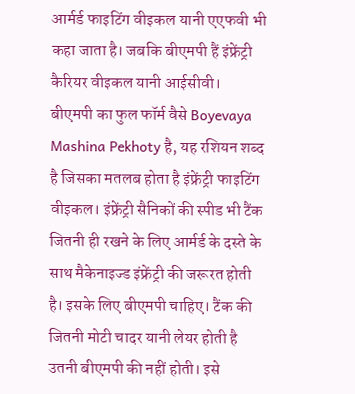आर्मर्ड फाइटिंग वीइकल यानी एएफवी भी कहा जाता है। जबकि बीएमपी हैं इंफ्रेंट्री कैरियर वीइकल यानी आईसीवी। बीएमपी का फुल फॉर्म वैसे Boyevaya Mashina Pekhoty है, यह रशियन शब्द है जिसका मतलब होता है इंफ्रेंट्री फाइटिंग वीइकल। इंफ्रेंट्री सैनिकों की स्पीड भी टैंक जितनी ही रखने के लिए आर्मर्ड के दस्ते के साथ मैकेनाइज्ड इंफ्रेंट्री की जरूरत होती है। इसके लिए बीएमपी चाहिए। टैंक की जितनी मोटी चादर यानी लेयर होती है उतनी बीएमपी की नहीं होती। इसे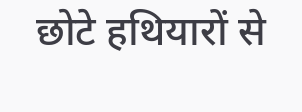छोटे हथियारों से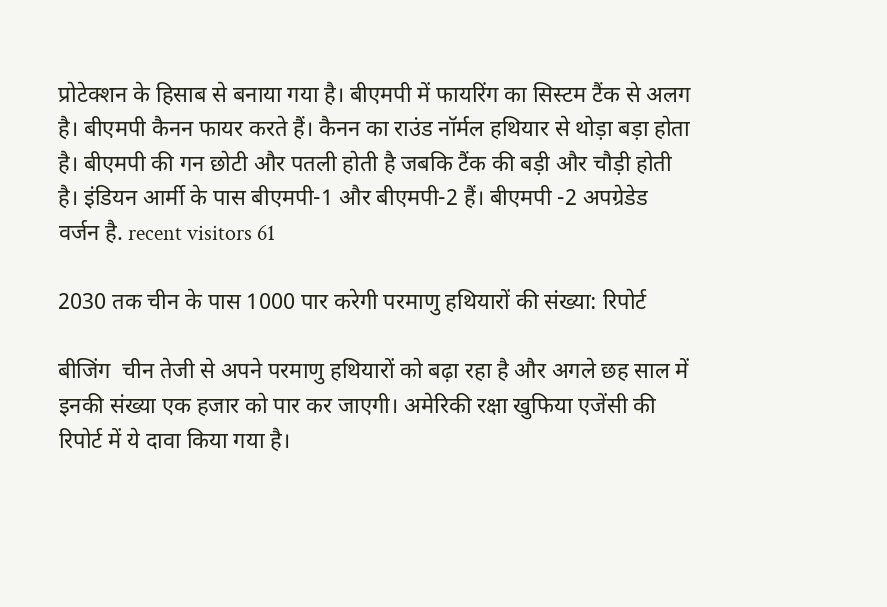प्रोटेक्शन के हिसाब से बनाया गया है। बीएमपी में फायरिंग का सिस्टम टैंक से अलग है। बीएमपी कैनन फायर करते हैं। कैनन का राउंड नॉर्मल हथियार से थोड़ा बड़ा होता है। बीएमपी की गन छोटी और पतली होती है जबकि टैंक की बड़ी और चौड़ी होती है। इंडियन आर्मी के पास बीएमपी-1 और बीएमपी-2 हैं। बीएमपी -2 अपग्रेडेड वर्जन है. recent visitors 61

2030 तक चीन के पास 1000 पार करेगी परमाणु हथियारों की संख्या: रिपोर्ट

बीजिंग  चीन तेजी से अपने परमाणु हथियारों को बढ़ा रहा है और अगले छह साल में इनकी संख्या एक हजार को पार कर जाएगी। अमेरिकी रक्षा खुफिया एजेंसी की रिपोर्ट में ये दावा किया गया है।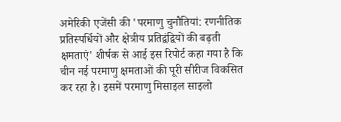अमेरिकी एजेंसी की 'परमाणु चुनौतियां: रणनीतिक प्रतिस्पर्धियों और क्षेत्रीय प्रतिद्वंद्वियों की बढ़ती क्षमताएं' शीर्षक से आई इस रिपोर्ट कहा गया है कि चीन नई परमाणु क्षमताओं की पूरी सीरीज विकसित कर रहा है। इसमें परमाणु मिसाइल साइलो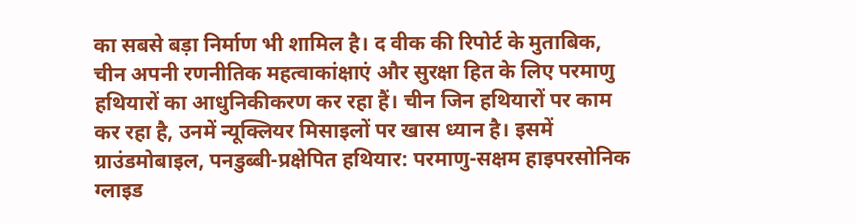का सबसे बड़ा निर्माण भी शामिल है। द वीक की रिपोर्ट के मुताबिक, चीन अपनी रणनीतिक महत्वाकांक्षाएं और सुरक्षा हित के लिए परमाणु हथियारों का आधुनिकीकरण कर रहा हैं। चीन जिन हथियारों पर काम कर रहा है, उनमें न्यूक्लियर मिसाइलों पर खास ध्यान है। इसमें ग्राउंडमोबाइल, पनडुब्बी-प्रक्षेपित हथियार: परमाणु-सक्षम हाइपरसोनिक ग्लाइड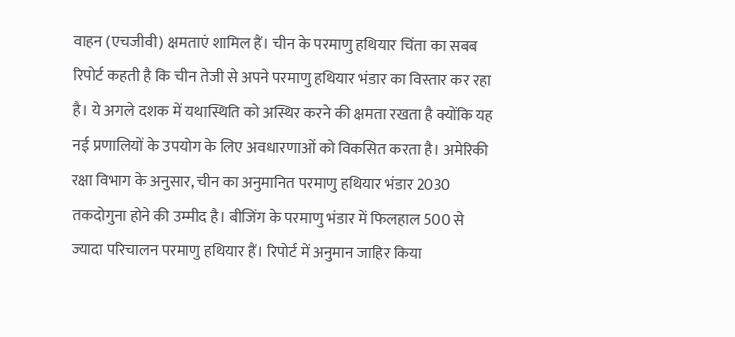वाहन (एचजीवी) क्षमताएं शामिल हैं। चीन के परमाणु हथियार चिंता का सबब रिपोर्ट कहती है कि चीन तेजी से अपने परमाणु हथियार भंडार का विस्तार कर रहा है। ये अगले दशक में यथास्थिति को अस्थिर करने की क्षमता रखता है क्योंकि यह नई प्रणालियों के उपयोग के लिए अवधारणाओं को विकसित करता है। अमेरिकी रक्षा विभाग के अनुसार, चीन का अनुमानित परमाणु हथियार भंडार 2030 तकदोगुना होने की उम्मीद है। बीजिंग के परमाणु भंडार में फिलहाल 500 से ज्यादा परिचालन परमाणु हथियार हैं। रिपोर्ट में अनुमान जाहिर किया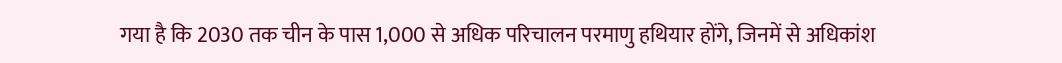गया है कि 2030 तक चीन के पास 1,000 से अधिक परिचालन परमाणु हथियार होंगे, जिनमें से अधिकांश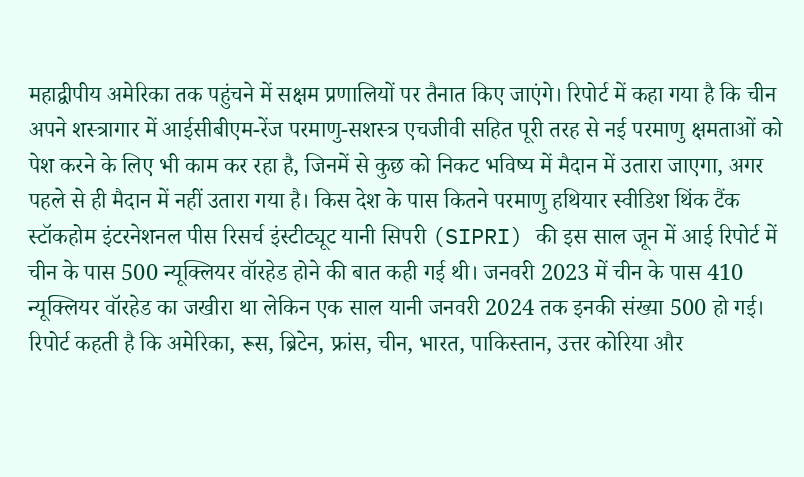महाद्वीपीय अमेरिका तक पहुंचने में सक्षम प्रणालियों पर तैनात किए जाएंगे। रिपोर्ट में कहा गया है कि चीन अपने शस्त्रागार में आईसीबीएम-रेंज परमाणु-सशस्त्र एचजीवी सहित पूरी तरह से नई परमाणु क्षमताओं को पेश करने के लिए भी काम कर रहा है, जिनमें से कुछ को निकट भविष्य में मैदान में उतारा जाएगा, अगर पहले से ही मैदान में नहीं उतारा गया है। किस देश के पास कितने परमाणु हथियार स्वीडिश थिंक टैंक स्टॉकहोम इंटरनेशनल पीस रिसर्च इंस्टीट्यूट यानी सिपरी (SIPRI) की इस साल जून में आई रिपोर्ट में चीन के पास 500 न्यूक्लियर वॉरहेड होने की बात कही गई थी। जनवरी 2023 में चीन के पास 410 न्यूक्लियर वॉरहेड का जखीरा था लेकिन एक साल यानी जनवरी 2024 तक इनकी संख्या 500 हो गई। रिपोर्ट कहती है कि अमेरिका, रूस, ब्रिटेन, फ्रांस, चीन, भारत, पाकिस्तान, उत्तर कोरिया और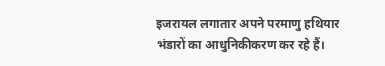इजरायल लगातार अपने परमाणु हथियार भंडारों का आधुनिकीकरण कर रहे हैं।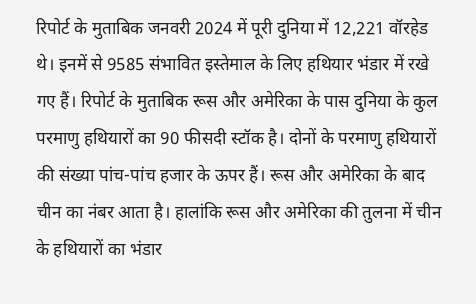रिपोर्ट के मुताबिक जनवरी 2024 में पूरी दुनिया में 12,221 वॉरहेड थे। इनमें से 9585 संभावित इस्तेमाल के लिए हथियार भंडार में रखे गए हैं। रिपोर्ट के मुताबिक रूस और अमेरिका के पास दुनिया के कुल परमाणु हथियारों का 90 फीसदी स्टॉक है। दोनों के परमाणु हथियारों की संख्या पांच-पांच हजार के ऊपर हैं। रूस और अमेरिका के बाद चीन का नंबर आता है। हालांकि रूस और अमेरिका की तुलना में चीन के हथियारों का भंडार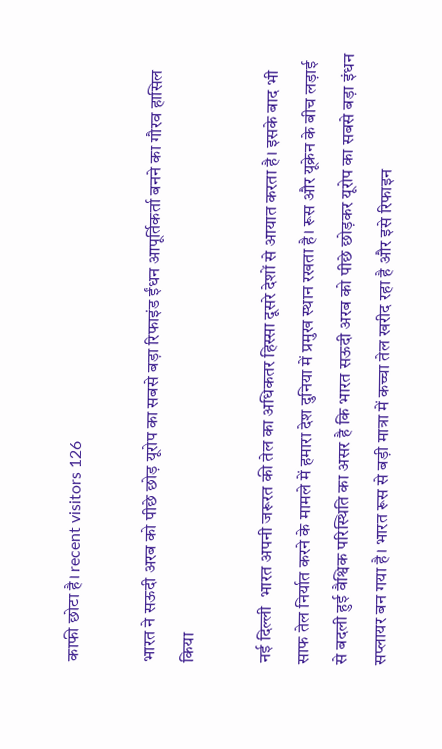काफी छोटा है। recent visitors 126

भारत ने सऊदी अरब को पीछे छोड़ यूरोप का सबसे बड़ा रिफाइंड ईंधन आपूर्तिकर्ता बनने का गौरव हासिल किया

नई दिल्ली  भारत अपनी जरूरत की तेल का अधिकतर हिस्सा दूसरे देशों से आयात करता है। इसके बाद भी साफ तेल निर्यात करने के मामले में हमारा देश दुनिया में प्रमुख स्थान रखता है। रूस और यूक्रेन के बीच लड़ाई से बदली हुई वैश्विक परिस्थिति का असर है कि भारत सऊदी अरब को पीछे छोड़कर यूरोप का सबसे बड़ा इंधन सप्लायर बन गया है। भारत रूस से बड़ी मात्रा में कच्चा तेल खरीद रहा है और इसे रिफाइन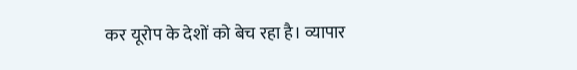कर यूरोप के देशों को बेच रहा है। व्यापार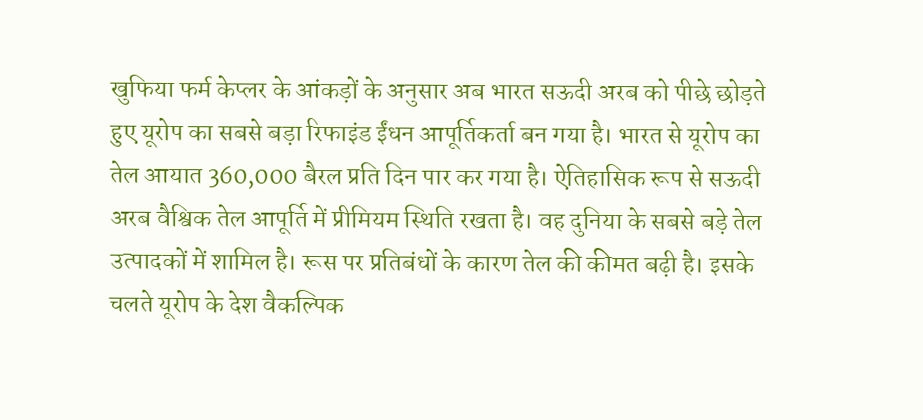खुफिया फर्म केप्लर के आंकड़ों के अनुसार अब भारत सऊदी अरब को पीछे छोड़ते हुए यूरोप का सबसे बड़ा रिफाइंड ईंधन आपूर्तिकर्ता बन गया है। भारत से यूरोप का तेल आयात 360,000 बैरल प्रति दिन पार कर गया है। ऐतिहासिक रूप से सऊदी अरब वैश्विक तेल आपूर्ति में प्रीमियम स्थिति रखता है। वह दुनिया के सबसे बड़े तेल उत्पादकों में शामिल है। रूस पर प्रतिबंधों के कारण तेल की कीमत बढ़ी है। इसके चलते यूरोप के देश वैकल्पिक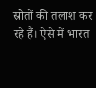स्रोतों की तलाश कर रहे हैं। ऐसे में भारत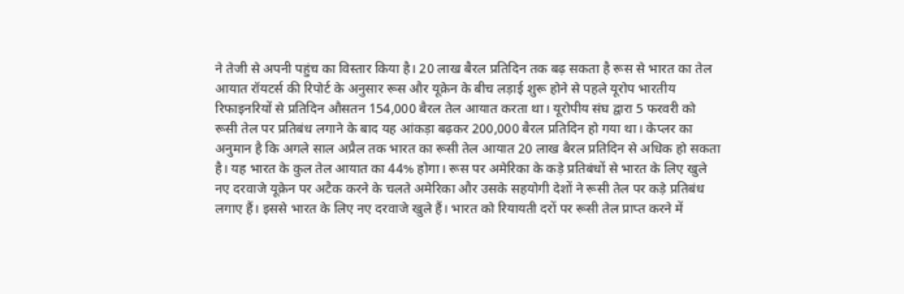ने तेजी से अपनी पहुंच का विस्तार किया है। 20 लाख बैरल प्रतिदिन तक बढ़ सकता है रूस से भारत का तेल आयात रॉयटर्स की रिपोर्ट के अनुसार रूस और यूक्रेन के बीच लड़ाई शुरू होने से पहले यूरोप भारतीय रिफाइनरियों से प्रतिदिन औसतन 154,000 बैरल तेल आयात करता था। यूरोपीय संघ द्वारा 5 फरवरी को रूसी तेल पर प्रतिबंध लगाने के बाद यह आंकड़ा बढ़कर 200,000 बैरल प्रतिदिन हो गया था। केप्लर का अनुमान है कि अगले साल अप्रैल तक भारत का रूसी तेल आयात 20 लाख बैरल प्रतिदिन से अधिक हो सकता है। यह भारत के कुल तेल आयात का 44% होगा। रूस पर अमेरिका के कड़े प्रतिबंधों से भारत के लिए खुले नए दरवाजे यूक्रेन पर अटैक करने के चलते अमेरिका और उसके सहयोगी देशों ने रूसी तेल पर कड़े प्रतिबंध लगाए हैं। इससे भारत के लिए नए दरवाजे खुले हैं। भारत को रियायती दरों पर रूसी तेल प्राप्त करने में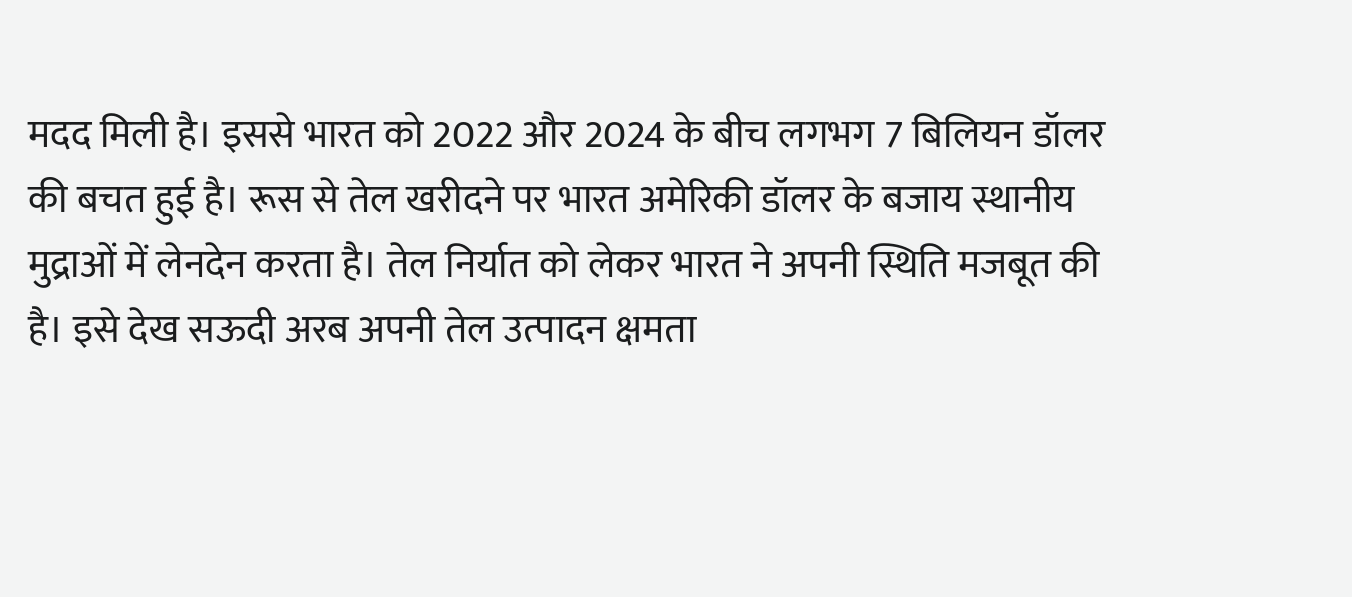मदद मिली है। इससे भारत को 2022 और 2024 के बीच लगभग 7 बिलियन डॉलर की बचत हुई है। रूस से तेल खरीदने पर भारत अमेरिकी डॉलर के बजाय स्थानीय मुद्राओं में लेनदेन करता है। तेल निर्यात को लेकर भारत ने अपनी स्थिति मजबूत की है। इसे देख सऊदी अरब अपनी तेल उत्पादन क्षमता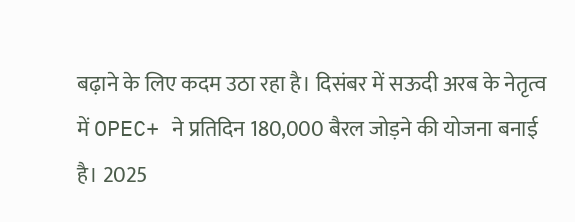बढ़ाने के लिए कदम उठा रहा है। दिसंबर में सऊदी अरब के नेतृत्व में OPEC+ ने प्रतिदिन 180,000 बैरल जोड़ने की योजना बनाई है। 2025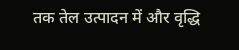तक तेल उत्पादन में और वृद्धि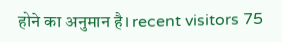होने का अनुमान है। recent visitors 75